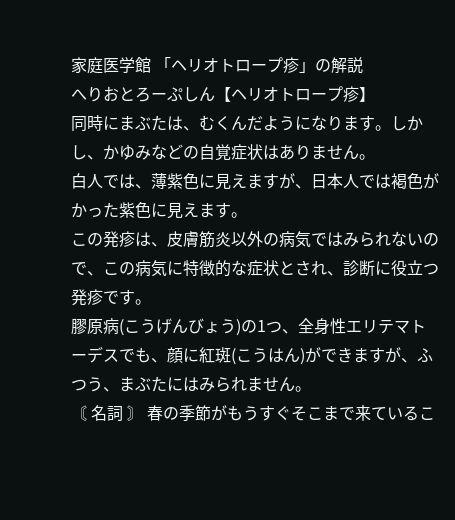家庭医学館 「ヘリオトロープ疹」の解説
へりおとろーぷしん【ヘリオトロープ疹】
同時にまぶたは、むくんだようになります。しかし、かゆみなどの自覚症状はありません。
白人では、薄紫色に見えますが、日本人では褐色がかった紫色に見えます。
この発疹は、皮膚筋炎以外の病気ではみられないので、この病気に特徴的な症状とされ、診断に役立つ発疹です。
膠原病(こうげんびょう)の1つ、全身性エリテマトーデスでも、顔に紅斑(こうはん)ができますが、ふつう、まぶたにはみられません。
〘 名詞 〙 春の季節がもうすぐそこまで来ているこ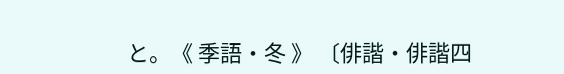と。《 季語・冬 》 〔俳諧・俳諧四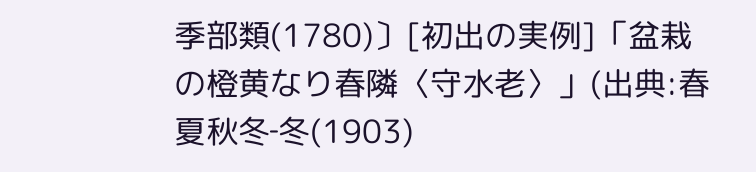季部類(1780)〕[初出の実例]「盆栽の橙黄なり春隣〈守水老〉」(出典:春夏秋冬‐冬(1903)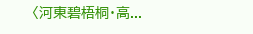〈河東碧梧桐・高...